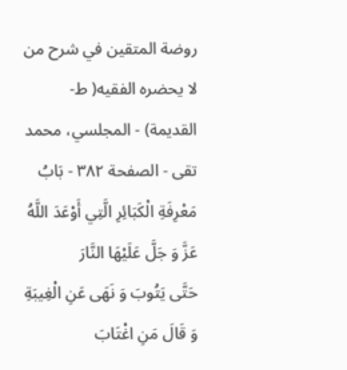روضة المتقين في شرح من لا يحضره الفقيه( ط- القديمة) - المجلسي، محمد تقى - الصفحة ٣٨٢ - بَابُ مَعْرِفَةِ الْكَبَائِرِ الَّتِي أَوْعَدَ اللَّهُ عَزَّ وَ جَلَّ عَلَيْهَا النَّارَ
حَتَّى يَتُوبَ وَ نَهَى عَنِ الْغِيبَةِ وَ قَالَ مَنِ اغْتَابَ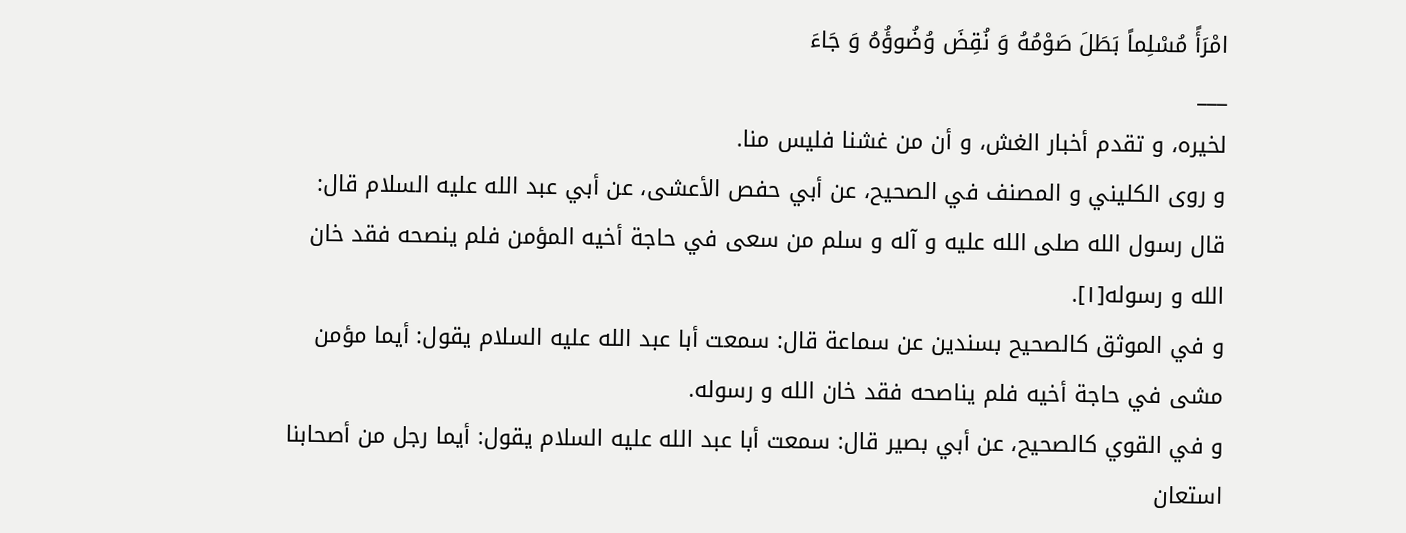امْرَأً مُسْلِماً بَطَلَ صَوْمُهُ وَ نُقِضَ وُضُوؤُهُ وَ جَاءَ
___
لخيره، و تقدم أخبار الغش، و أن من غشنا فليس منا.
و روى الكليني و المصنف في الصحيح، عن أبي حفص الأعشى، عن أبي عبد الله عليه السلام قال: قال رسول الله صلى الله عليه و آله و سلم من سعى في حاجة أخيه المؤمن فلم ينصحه فقد خان الله و رسوله[١].
و في الموثق كالصحيح بسندين عن سماعة قال: سمعت أبا عبد الله عليه السلام يقول: أيما مؤمن مشى في حاجة أخيه فلم يناصحه فقد خان الله و رسوله.
و في القوي كالصحيح، عن أبي بصير قال: سمعت أبا عبد الله عليه السلام يقول: أيما رجل من أصحابنا استعان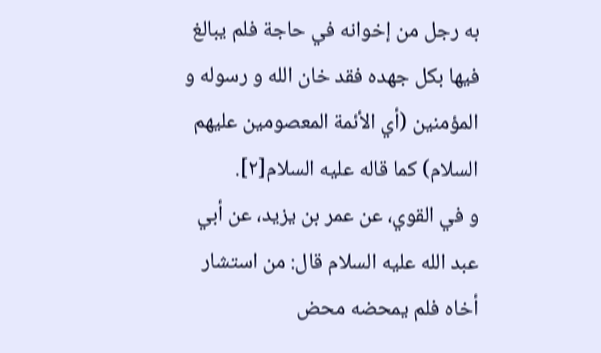به رجل من إخوانه في حاجة فلم يبالغ فيها بكل جهده فقد خان الله و رسوله و المؤمنين (أي الأئمة المعصومين عليهم السلام) كما قاله عليه السلام[٢].
و في القوي، عن عمر بن يزيد، عن أبي عبد الله عليه السلام قال: من استشار أخاه فلم يمحضه محض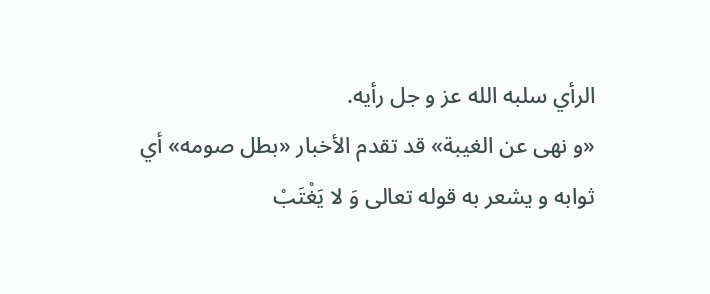الرأي سلبه الله عز و جل رأيه.
«و نهى عن الغيبة» قد تقدم الأخبار «بطل صومه» أي ثوابه و يشعر به قوله تعالى وَ لا يَغْتَبْ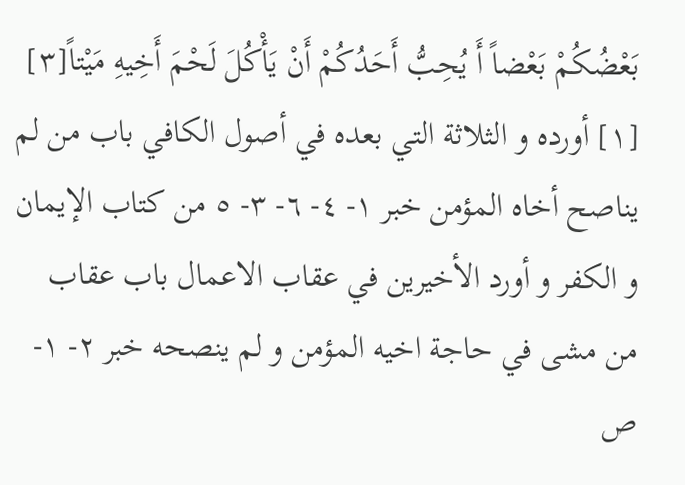بَعْضُكُمْ بَعْضاً أَ يُحِبُّ أَحَدُكُمْ أَنْ يَأْكُلَ لَحْمَ أَخِيهِ مَيْتاً[٣]
[١] أورده و الثلاثة التي بعده في أصول الكافي باب من لم يناصح أخاه المؤمن خبر ١- ٤- ٦- ٣- ٥ من كتاب الإيمان و الكفر و أورد الأخيرين في عقاب الاعمال باب عقاب من مشى في حاجة اخيه المؤمن و لم ينصحه خبر ٢- ١- ص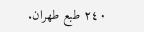٢٤٠ طبع طهران.